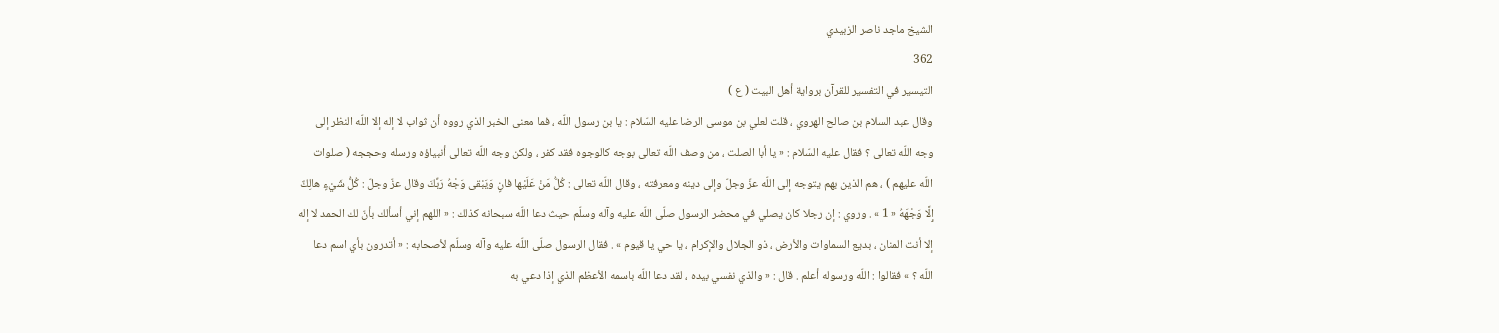الشيخ ماجد ناصر الزبيدي
362
التيسير في التفسير للقرآن برواية أهل البيت ( ع )
وقال عبد السلام بن صالح الهروي ، قلت لعلي بن موسى الرضا عليه السّلام : يا بن رسول اللّه ، فما معنى الخبر الذي رووه أن ثواب لا إله إلا اللّه النظر إلى وجه اللّه تعالى ؟ فقال عليه السّلام : « يا أبا الصلت ، من وصف اللّه تعالى بوجه كالوجوه فقد كفر ، ولكن وجه اللّه تعالى أنبياؤه ورسله وحججه ( صلوات اللّه عليهم ) ، هم الذين بهم يتوجه إلى اللّه عزّ وجلّ وإلى دينه ومعرفته ، وقال اللّه تعالى : كُلُّ مَنْ عَلَيْها فانٍ وَيَبْقى وَجْهُ رَبِّكَ وقال عزّ وجلّ : كُلُّ شَيْءٍ هالِكٌ إِلَّا وَجْهَهُ « 1 » . وروي : إن رجلا كان يصلي في محضر الرسول صلّى اللّه عليه وآله وسلّم حيث دعا اللّه سبحانه كذلك : « اللهم إني أسألك بأنّ لك الحمد لا إله إلا أنت المنان ، بديع السماوات والأرض ، ذو الجلال والإكرام ، يا حي يا قيوم » . فقال الرسول صلّى اللّه عليه وآله وسلّم لأصحابه : « أتدرون بأي اسم دعا اللّه ؟ » فقالوا : اللّه ورسوله أعلم . قال : « والذي نفسي بيده ، لقد دعا اللّه باسمه الأعظم الذي إذا دعي به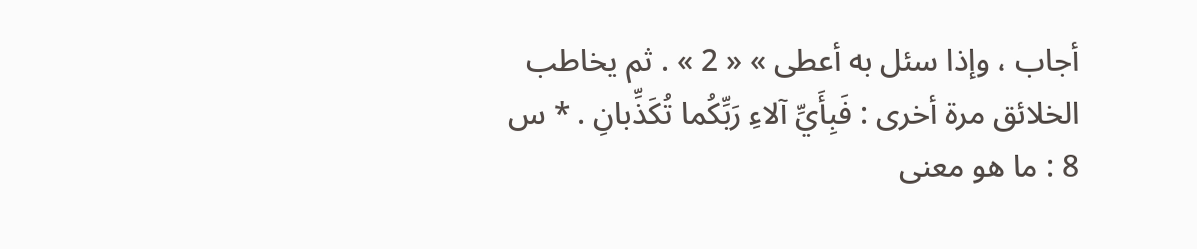أجاب ، وإذا سئل به أعطى » « 2 » . ثم يخاطب الخلائق مرة أخرى : فَبِأَيِّ آلاءِ رَبِّكُما تُكَذِّبانِ . * س 8 : ما هو معنى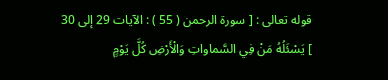قوله تعالى : [ سورة الرحمن ( 55 ) : الآيات 29 إلى 30 ] يَسْئَلُهُ مَنْ فِي السَّماواتِ وَالْأَرْضِ كُلَّ يَوْمٍ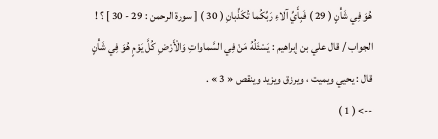هُوَ فِي شَأْنٍ ( 29 ) فَبِأَيِّ آلاءِ رَبِّكُما تُكَذِّبانِ ( 30 ) [ سورة الرحمن : 29 - 30 ] ؟ ! الجواب / قال علي بن إبراهيم : يَسْئَلُهُ مَنْ فِي السَّماواتِ وَالْأَرْضِ كُلَّ يَوْمٍ هُوَ فِي شَأْنٍ قال : يحيي ويميت ، ويرزق ويزيد وينقص « 3 » .
--> ( 1 )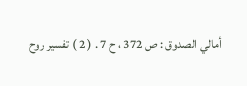أمالي الصدوق : ص 372 ، ح 7 . ( 2 ) تفسير روح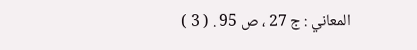المعاني : ج 27 ، ص 95 . ( 3 )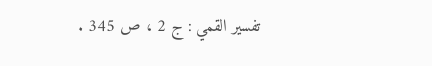تفسير القمي : ج 2 ، ص 345 .